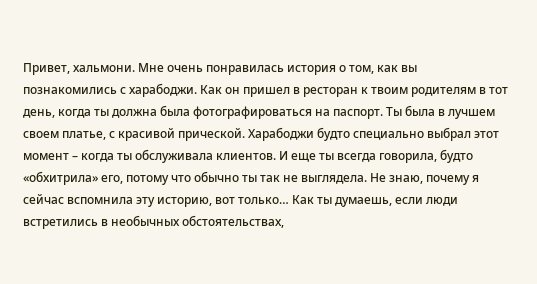Привет, хальмони. Мне очень понравилась история о том, как вы познакомились с харабоджи. Как он пришел в ресторан к твоим родителям в тот день, когда ты должна была фотографироваться на паспорт. Ты была в лучшем своем платье, с красивой прической. Харабоджи будто специально выбрал этот момент – когда ты обслуживала клиентов. И еще ты всегда говорила, будто «обхитрила» его, потому что обычно ты так не выглядела. Не знаю, почему я сейчас вспомнила эту историю, вот только… Как ты думаешь, если люди встретились в необычных обстоятельствах,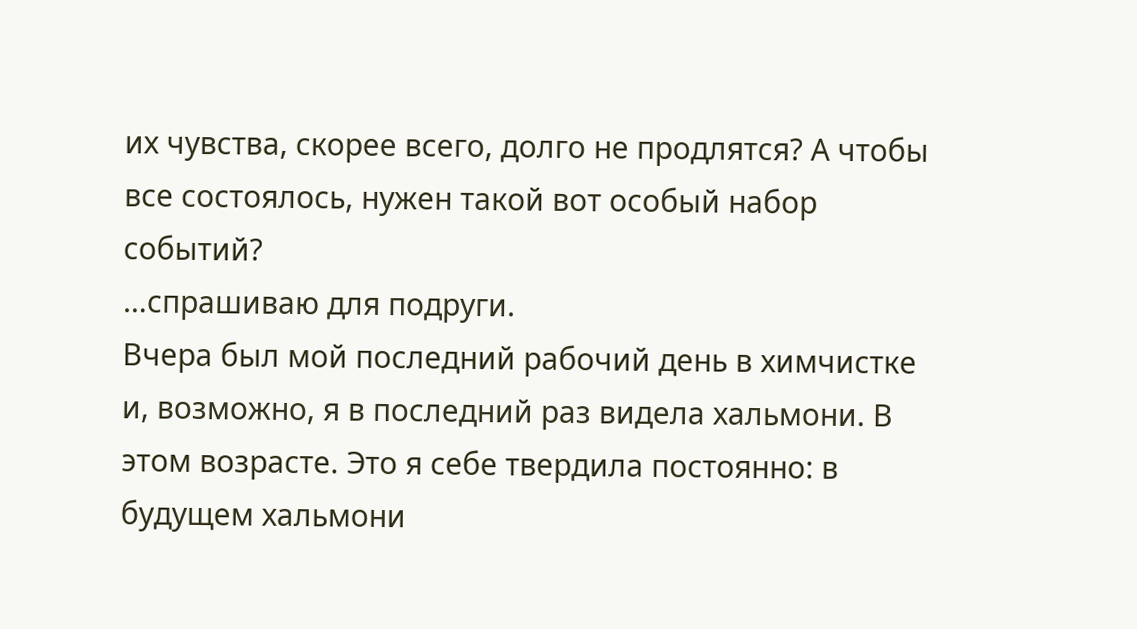их чувства, скорее всего, долго не продлятся? А чтобы все состоялось, нужен такой вот особый набор событий?
…спрашиваю для подруги.
Вчера был мой последний рабочий день в химчистке и, возможно, я в последний раз видела хальмони. В этом возрасте. Это я себе твердила постоянно: в будущем хальмони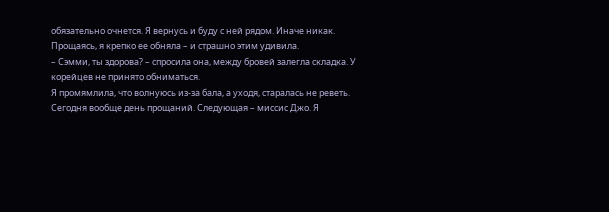обязательно очнется. Я вернусь и буду с ней рядом. Иначе никак.
Прощаясь, я крепко ее обняла – и страшно этим удивила.
– Сэмми, ты здорова? – спросила она, между бровей залегла складка. У корейцев не принято обниматься.
Я промямлила, что волнуюсь из-за бала, а уходя, старалась не реветь.
Сегодня вообще день прощаний. Следующая – миссис Джо. Я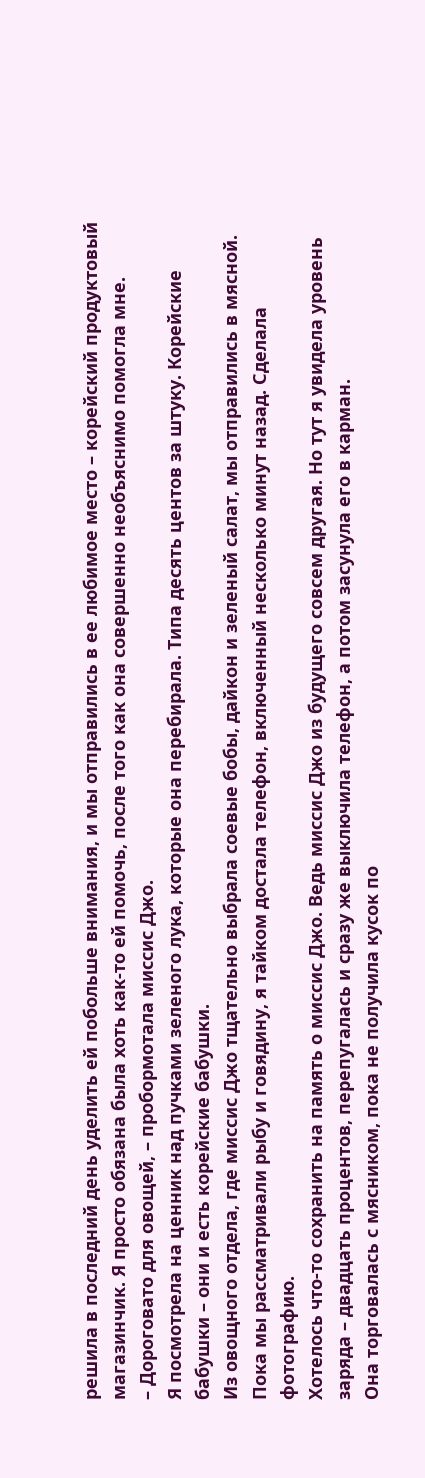решила в последний день уделить ей побольше внимания, и мы отправились в ее любимое место – корейский продуктовый магазинчик. Я просто обязана была хоть как-то ей помочь, после того как она совершенно необъяснимо помогла мне.
– Дороговато для овощей, – пробормотала миссис Джо.
Я посмотрела на ценник над пучками зеленого лука, которые она перебирала. Типа десять центов за штуку. Корейские бабушки – они и есть корейские бабушки.
Из овощного отдела, где миссис Джо тщательно выбрала соевые бобы, дайкон и зеленый салат, мы отправились в мясной. Пока мы рассматривали рыбу и говядину, я тайком достала телефон, включенный несколько минут назад. Сделала фотографию.
Хотелось что-то сохранить на память о миссис Джо. Ведь миссис Джо из будущего совсем другая. Но тут я увидела уровень заряда – двадцать процентов, перепугалась и сразу же выключила телефон, а потом засунула его в карман.
Она торговалась с мясником, пока не получила кусок по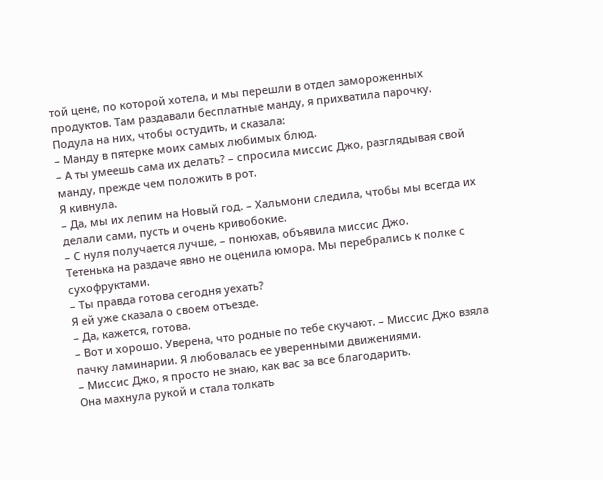той цене, по которой хотела, и мы перешли в отдел замороженных продуктов. Там раздавали бесплатные манду, я прихватила парочку.
Подула на них, чтобы остудить, и сказала:
– Манду в пятерке моих самых любимых блюд.
– А ты умеешь сама их делать? – спросила миссис Джо, разглядывая свой манду, прежде чем положить в рот.
Я кивнула.
– Да, мы их лепим на Новый год. – Хальмони следила, чтобы мы всегда их делали сами, пусть и очень кривобокие.
– С нуля получается лучше, – понюхав, объявила миссис Джо.
Тетенька на раздаче явно не оценила юмора. Мы перебрались к полке с сухофруктами.
– Ты правда готова сегодня уехать?
Я ей уже сказала о своем отъезде.
– Да, кажется, готова.
– Вот и хорошо. Уверена, что родные по тебе скучают. – Миссис Джо взяла пачку ламинарии. Я любовалась ее уверенными движениями.
– Миссис Джо, я просто не знаю, как вас за все благодарить.
Она махнула рукой и стала толкать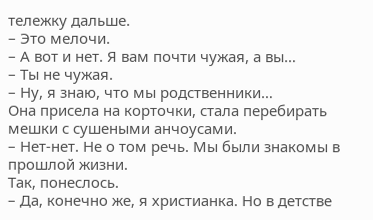тележку дальше.
– Это мелочи.
– А вот и нет. Я вам почти чужая, а вы…
– Ты не чужая.
– Ну, я знаю, что мы родственники…
Она присела на корточки, стала перебирать мешки с сушеными анчоусами.
– Нет-нет. Не о том речь. Мы были знакомы в прошлой жизни.
Так, понеслось.
– Да, конечно же, я христианка. Но в детстве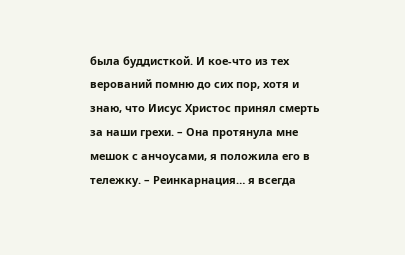была буддисткой. И кое-что из тех верований помню до сих пор, хотя и знаю, что Иисус Христос принял смерть за наши грехи. – Она протянула мне мешок с анчоусами, я положила его в тележку. – Реинкарнация… я всегда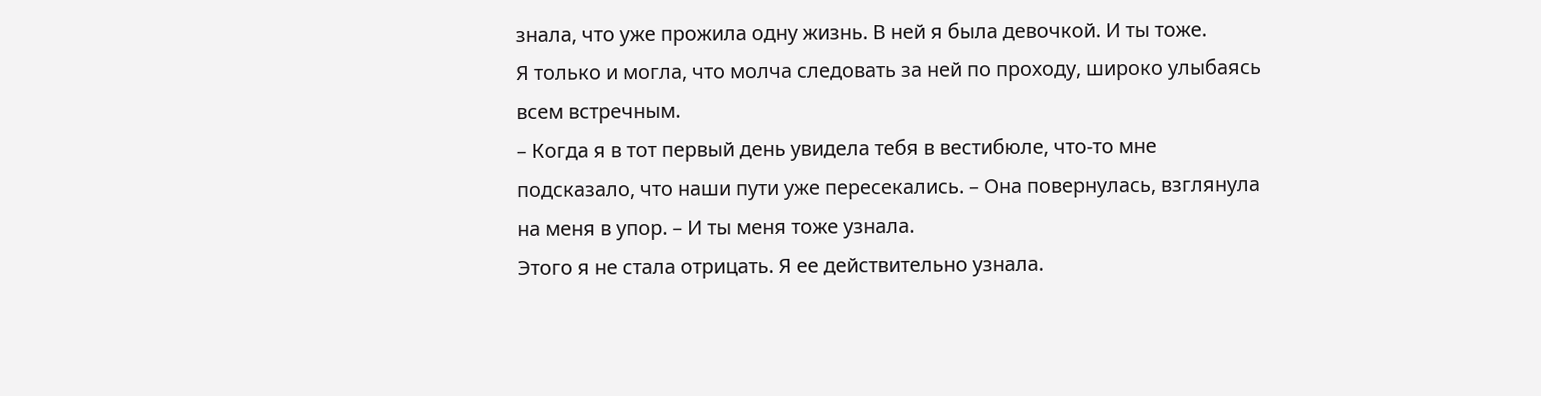знала, что уже прожила одну жизнь. В ней я была девочкой. И ты тоже.
Я только и могла, что молча следовать за ней по проходу, широко улыбаясь всем встречным.
– Когда я в тот первый день увидела тебя в вестибюле, что-то мне подсказало, что наши пути уже пересекались. – Она повернулась, взглянула на меня в упор. – И ты меня тоже узнала.
Этого я не стала отрицать. Я ее действительно узнала.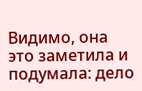Видимо, она это заметила и подумала: дело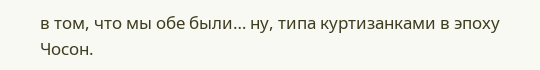в том, что мы обе были… ну, типа куртизанками в эпоху Чосон.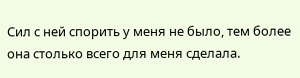Сил с ней спорить у меня не было, тем более она столько всего для меня сделала.